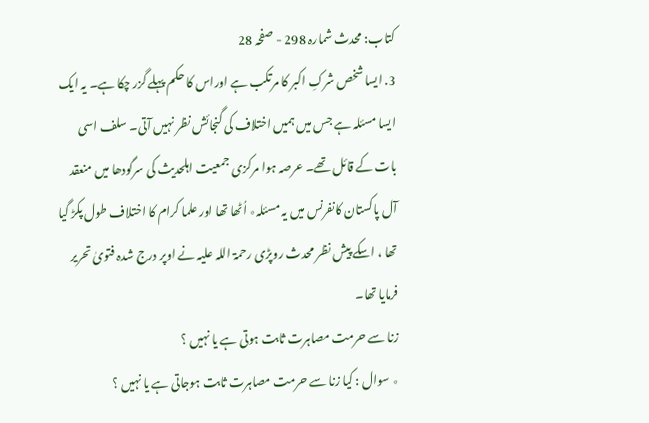کتاب: محدث شمارہ 298 - صفحہ 28
3. ایسا شخص شرکِ اکبر کا مرتکب ہے اوراس کا حکم پہلے گزر چکا ہے۔ یہ ایک ایسا مسئلہ ہے جس میں ہمیں اختلاف کی گنجائش نظر نہیں آتی۔ سلف اسی بات کے قائل تھے۔ عرصہ ہوا مرکزی جمعیت اہلحدیث کی سرگودھا میں منعقد آل پاکستان کانفرنس میں یہ مسئلہ٭ اُٹھا تھا اور علما کرام کا اختلاف طول پکڑ گیا تھا ، اسکے پیش نظر محدث روپڑی رحمۃ اللہ علیہ نے اوپر درج شدہ فتویٰ تحریر فرمایا تھا۔
زنا سے حرمت مصاہرت ثابت ہوتی ہے یا نہیں ؟
٭ سوال : کیا زنا سے حرمت مصاہرت ثابت ہوجاتی ہے یا نہیں ؟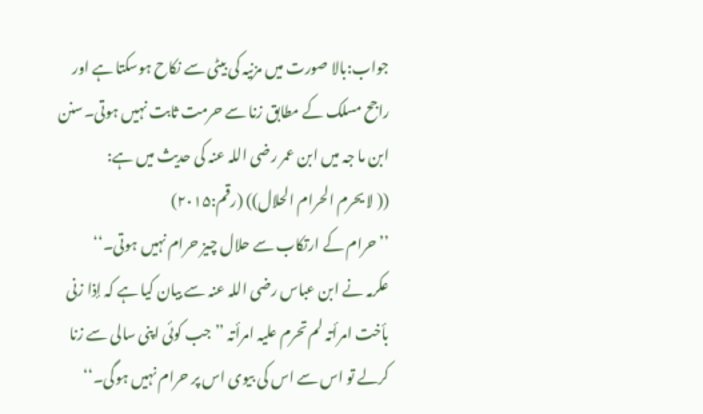جواب:بالا صورت میں مزنیہ کی بیٹی سے نکاح ہوسکتا ہے اور راجح مسلک کے مطابق زنا سے حرمت ثابت نہیں ہوتی۔سنن ابن ما جہ میں ابن عمر رضی اللہ عنہ کی حدیث میں ہے:
(( لا یحرم الحرام الحلال)) (رقم:۲۰۱۵)
’’حرام کے ارتکاب سے حلال چیز حرام نہیں ہوتی۔‘‘
عکرمہ نے ابن عباس رضی اللہ عنہ سے بیان کیا ہے کہ إذا زنی بأخت امرأتہ لم تحرم علیہ امرأتہ ’’جب کوئی اپنی سالی سے زنا کرلے تو اس سے اس کی بیوی اس پر حرام نہیں ہوگی۔‘‘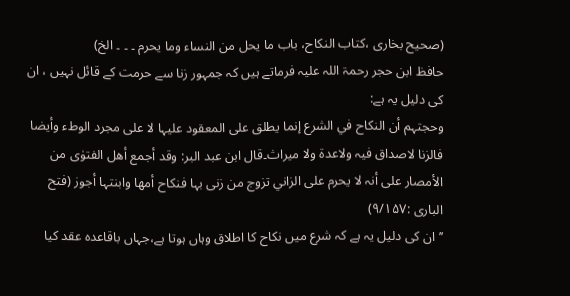(صحیح بخاری ،کتاب النکاح، باب ما یحل من النساء وما یحرم ۔ ۔ ۔ الخ)
حافظ ابن حجر رحمۃ اللہ علیہ فرماتے ہیں کہ جمہور زنا سے حرمت کے قائل نہیں ، ان کی دلیل یہ ہے:
وحجتہم أن النکاح في الشرع إنما یطلق علی المعقود علیہا لا علی مجرد الوطء وأیضا فالزنا لاصداق فیہ ولاعدۃ ولا میراث۔قال ابن عبد البر: وقد أجمع أھل الفتوٰی من الأمصار علی أنہ لا یحرم علی الزاني تزوج من زنی بہا فنکاح أمھا وابنتہا أجوز (فتح الباری :۹/۱۵۷)
’’ان کی دلیل یہ ہے کہ شرع میں نکاح کا اطلاق وہاں ہوتا ہے،جہاں باقاعدہ عقد کیا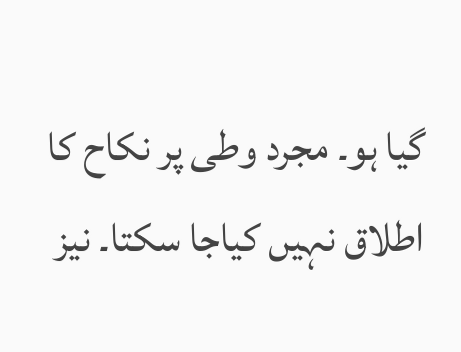گیا ہو۔ مجرد وطی پر نکاح کا اطلاق نہیں کیاجا سکتا۔ نیز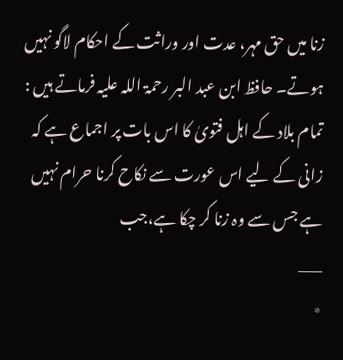زنا میں حق مہر، عدت اور وراثت کے احکام لاگو نہیں ہوتے۔ حافظ ابن عبد البر رحمۃ اللہ علیہ فرماتے ہیں : تمام بلاد کے اہل فتویٰ کا اس بات پر اجماع ہے کہ زانی کے لیے اس عورت سے نکاح کرنا حرام نہیں ہے جس سے وہ زنا کر چکا ہے،جب
___
٭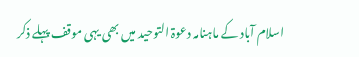اسلام آباد کے ماہنامہ دعوۃ التوحید میں بھی یہی موقف پہلے ذکر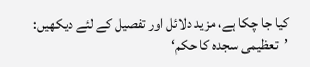کیا جا چکا ہے، مزید دلائل اور تفصیل کے لئے دیکھیں: ’تعظیمی سجدہ کا حکم‘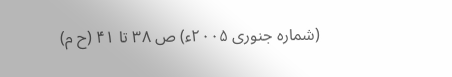(شمارہ جنوری ۲۰۰۵ء) ص ۳۸ تا ۴۱ (ح م)